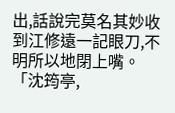出,話說完莫名其妙收到江修遠一記眼刀,不明所以地閉上嘴。
「沈筠亭,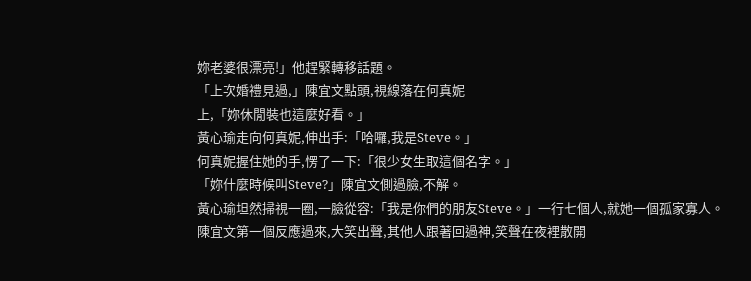妳老婆很漂亮!」他趕緊轉移話題。
「上次婚禮見過,」陳宜文點頭,視線落在何真妮
上,「妳休閒裝也這麼好看。」
黃心瑜走向何真妮,伸出手:「哈囉,我是Steve。」
何真妮握住她的手,愣了一下:「很少女生取這個名字。」
「妳什麼時候叫Steve?」陳宜文側過臉,不解。
黃心瑜坦然掃視一圈,一臉從容:「我是你們的朋友Steve。」一行七個人,就她一個孤家寡人。
陳宜文第一個反應過來,大笑出聲,其他人跟著回過神,笑聲在夜裡散開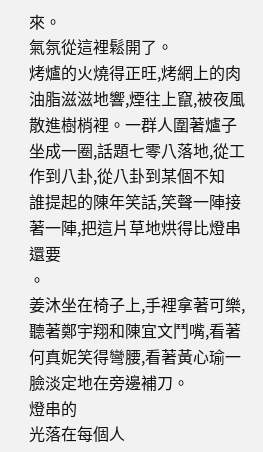來。
氣氛從這裡鬆開了。
烤爐的火燒得正旺,烤網上的肉油脂滋滋地響,煙往上竄,被夜風
散進樹梢裡。一群人圍著爐子坐成一圈,話題七零八落地,從工作到八卦,從八卦到某個不知
誰提起的陳年笑話,笑聲一陣接著一陣,把這片草地烘得比燈串還要
。
姜沐坐在椅子上,手裡拿著可樂,聽著鄭宇翔和陳宜文鬥嘴,看著何真妮笑得彎腰,看著黃心瑜一臉淡定地在旁邊補刀。
燈串的
光落在每個人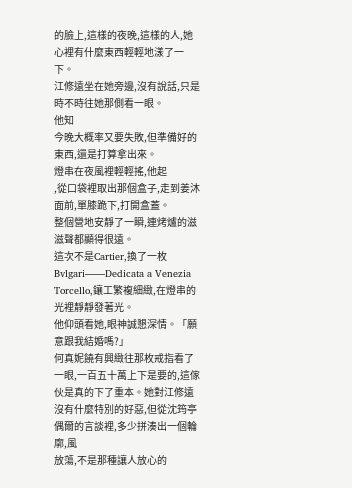的臉上,這樣的夜晚,這樣的人,她心裡有什麼東西輕輕地漾了一下。
江修遠坐在她旁邊,沒有說話,只是時不時往她那側看一眼。
他知
今晚大概率又要失敗,但準備好的東西,還是打算拿出來。
燈串在夜風裡輕輕搖,他起
,從口袋裡取出那個盒子,走到姜沐面前,單膝跪下,打開盒蓋。
整個營地安靜了一瞬,連烤爐的滋滋聲都顯得很遠。
這次不是Cartier,換了一枚Bvlgari——Dedicata a Venezia Torcello,鑲工繁複細緻,在燈串的
光裡靜靜發著光。
他仰頭看她,眼神誠懇深情。「願意跟我結婚嗎?」
何真妮饒有興緻往那枚戒指看了一眼,一百五十萬上下是要的,這傢伙是真的下了重本。她對江修遠沒有什麼特別的好惡,但從沈筠亭偶爾的言談裡,多少拼湊出一個輪廓,風
放蕩,不是那種讓人放心的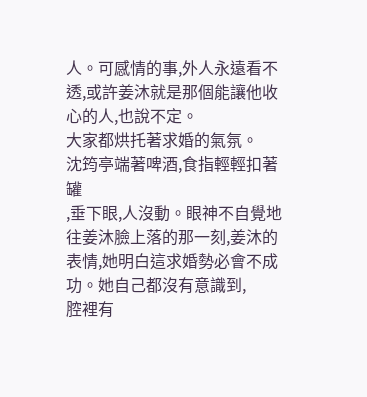人。可感情的事,外人永遠看不透,或許姜沐就是那個能讓他收心的人,也說不定。
大家都烘托著求婚的氣氛。
沈筠亭端著啤酒,食指輕輕扣著罐
,垂下眼,人沒動。眼神不自覺地往姜沐臉上落的那一刻,姜沐的表情,她明白這求婚勢必會不成功。她自己都沒有意識到,
腔裡有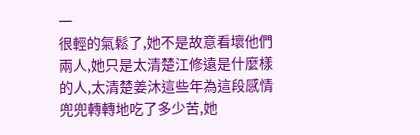一
很輕的氣鬆了,她不是故意看壞他們兩人,她只是太清楚江修遠是什麼樣的人,太清楚姜沐這些年為這段感情兜兜轉轉地吃了多少苦,她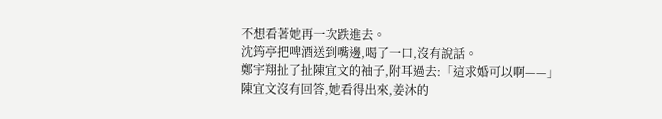不想看著她再一次跌進去。
沈筠亭把啤酒送到嘴邊,喝了一口,沒有說話。
鄭宇翔扯了扯陳宜文的袖子,附耳過去:「這求婚可以啊——」
陳宜文沒有回答,她看得出來,姜沐的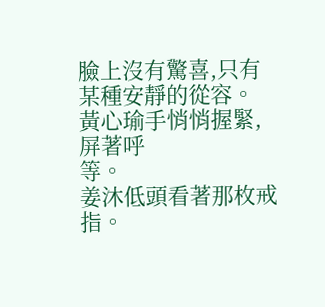臉上沒有驚喜,只有某種安靜的從容。
黃心瑜手悄悄握緊,屏著呼
等。
姜沐低頭看著那枚戒指。